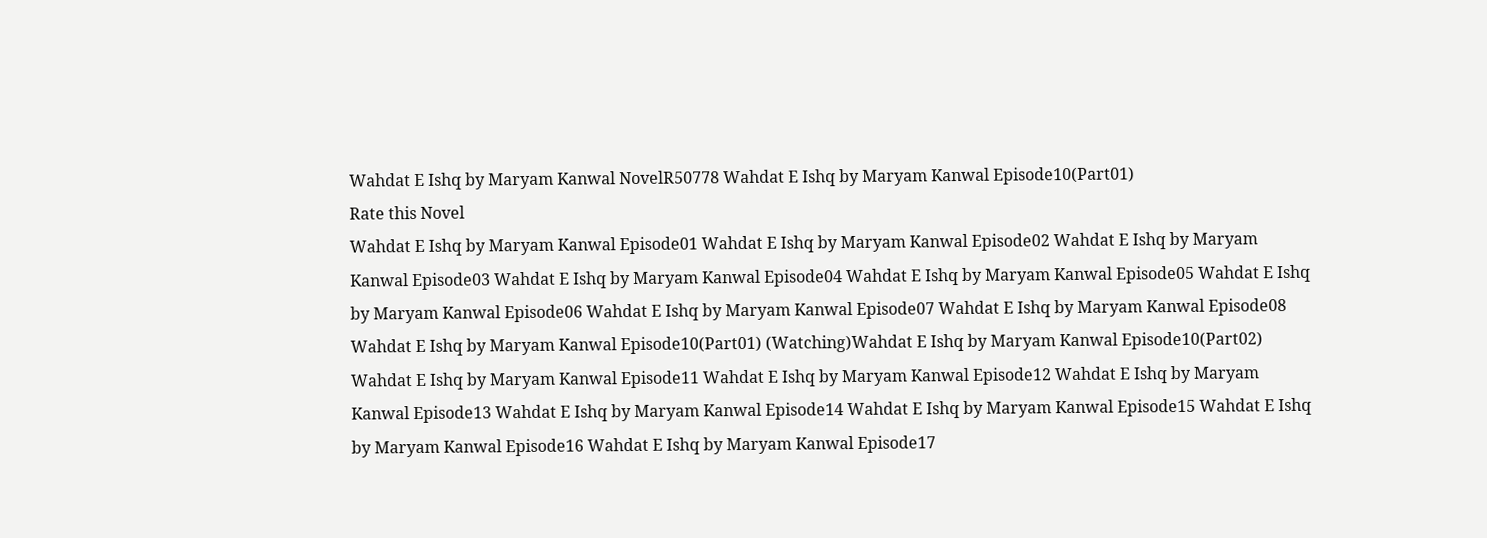Wahdat E Ishq by Maryam Kanwal NovelR50778 Wahdat E Ishq by Maryam Kanwal Episode10(Part01)
Rate this Novel
Wahdat E Ishq by Maryam Kanwal Episode01 Wahdat E Ishq by Maryam Kanwal Episode02 Wahdat E Ishq by Maryam Kanwal Episode03 Wahdat E Ishq by Maryam Kanwal Episode04 Wahdat E Ishq by Maryam Kanwal Episode05 Wahdat E Ishq by Maryam Kanwal Episode06 Wahdat E Ishq by Maryam Kanwal Episode07 Wahdat E Ishq by Maryam Kanwal Episode08 Wahdat E Ishq by Maryam Kanwal Episode10(Part01) (Watching)Wahdat E Ishq by Maryam Kanwal Episode10(Part02) Wahdat E Ishq by Maryam Kanwal Episode11 Wahdat E Ishq by Maryam Kanwal Episode12 Wahdat E Ishq by Maryam Kanwal Episode13 Wahdat E Ishq by Maryam Kanwal Episode14 Wahdat E Ishq by Maryam Kanwal Episode15 Wahdat E Ishq by Maryam Kanwal Episode16 Wahdat E Ishq by Maryam Kanwal Episode17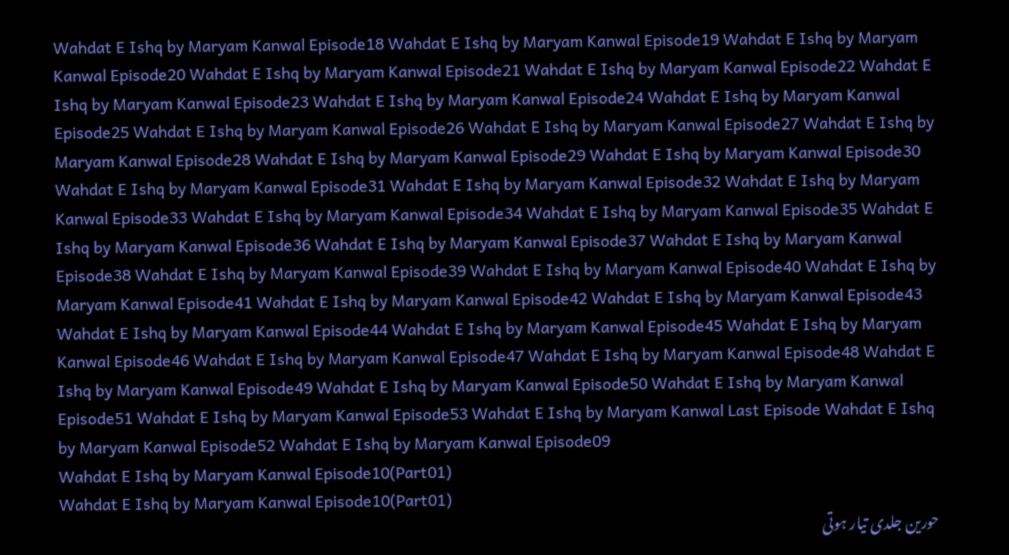Wahdat E Ishq by Maryam Kanwal Episode18 Wahdat E Ishq by Maryam Kanwal Episode19 Wahdat E Ishq by Maryam Kanwal Episode20 Wahdat E Ishq by Maryam Kanwal Episode21 Wahdat E Ishq by Maryam Kanwal Episode22 Wahdat E Ishq by Maryam Kanwal Episode23 Wahdat E Ishq by Maryam Kanwal Episode24 Wahdat E Ishq by Maryam Kanwal Episode25 Wahdat E Ishq by Maryam Kanwal Episode26 Wahdat E Ishq by Maryam Kanwal Episode27 Wahdat E Ishq by Maryam Kanwal Episode28 Wahdat E Ishq by Maryam Kanwal Episode29 Wahdat E Ishq by Maryam Kanwal Episode30 Wahdat E Ishq by Maryam Kanwal Episode31 Wahdat E Ishq by Maryam Kanwal Episode32 Wahdat E Ishq by Maryam Kanwal Episode33 Wahdat E Ishq by Maryam Kanwal Episode34 Wahdat E Ishq by Maryam Kanwal Episode35 Wahdat E Ishq by Maryam Kanwal Episode36 Wahdat E Ishq by Maryam Kanwal Episode37 Wahdat E Ishq by Maryam Kanwal Episode38 Wahdat E Ishq by Maryam Kanwal Episode39 Wahdat E Ishq by Maryam Kanwal Episode40 Wahdat E Ishq by Maryam Kanwal Episode41 Wahdat E Ishq by Maryam Kanwal Episode42 Wahdat E Ishq by Maryam Kanwal Episode43 Wahdat E Ishq by Maryam Kanwal Episode44 Wahdat E Ishq by Maryam Kanwal Episode45 Wahdat E Ishq by Maryam Kanwal Episode46 Wahdat E Ishq by Maryam Kanwal Episode47 Wahdat E Ishq by Maryam Kanwal Episode48 Wahdat E Ishq by Maryam Kanwal Episode49 Wahdat E Ishq by Maryam Kanwal Episode50 Wahdat E Ishq by Maryam Kanwal Episode51 Wahdat E Ishq by Maryam Kanwal Episode53 Wahdat E Ishq by Maryam Kanwal Last Episode Wahdat E Ishq by Maryam Kanwal Episode52 Wahdat E Ishq by Maryam Kanwal Episode09
Wahdat E Ishq by Maryam Kanwal Episode10(Part01)
Wahdat E Ishq by Maryam Kanwal Episode10(Part01)
حورین جلدی تیار ہوتی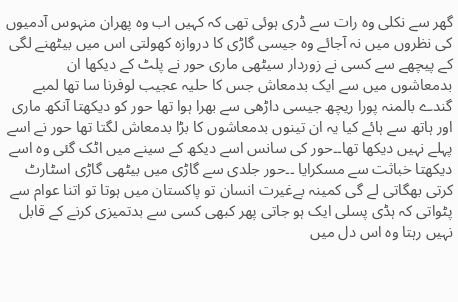گھر سے نکلی وہ رات سے ڈری ہوئی تھی کہ کہیں اب وہ پھران منہوس آدمیوں کی نظروں میں نہ آجائے وہ جیسی گاڑی کا دروازہ کھولتی اس میں بیٹھنے لگی کے پیچھے سے کسی نے زوردار سیٹھی ماری حور نے پلٹ کے دیکھا ان بدمعاشوں میں سے ایک بدمعاش جس کا حلیہ عجیب لوفرنا سا تھا لمبے گندے بالمنہ پورا ریچھ جیسی داڑھی سے بھرا ہوا تھا حور کو دیکھتا آنکھ ماری اور ہاتھ سے ہائے کیا یہ ان تینوں بدمعاشوں کا بڑا بدمعاش لگتا تھا حور نے اسے پہلے نہیں دیکھا تھا۔۔حور کی سانس اسے دیکھ کے سینے میں اٹک گئی وہ اسے دیکھتا خباثت سے مسکرایا ۔۔حور جلدی سے گاڑی میں بیٹھی گاڑی اسٹارٹ کرتی بھگاتی لے گی کمینہ بےغیرت انسان تو پاکستان میں ہوتا تو اتنا عوام سے پٹواتی کہ ہڈی پسلی ایک ہو جاتی پھر کبھی کسی سے بدتمیزی کرنے کے قابل نہیں رہتا وہ اس دل میں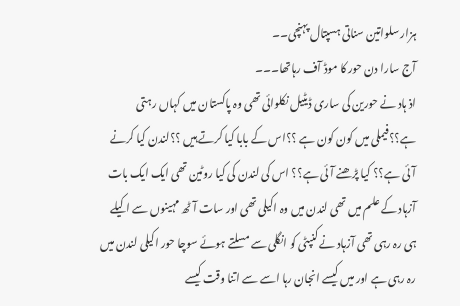ہزار سلواتین سناتی ہسپتال پہنچی۔۔
آج سارا دن حور کا موڈ آف رہاتھا۔۔۔
اذ ہاد نے حورین کی ساری ڈیٹیل نکلوائی تھی وہ پاکستان میں کہاں رہتی ہے؟؟فیملی میں کون کون ہے ؟؟اس کے بابا کیا کرتے ہیں ؟؟لندن کیا کرنے آئی ہے؟؟ کیا پڑھنے آئی ہے؟؟ اس کی لندن کی کیا روٹین تھی ایک ایک بات آزہاد کے علم میں تھی لندن میں وہ اکیلی تھی اور سات آٹھ مہینوں سے اکیلے ہی رہ رہی تھی آزہاد نے کنپٹی کو انگلی سے مسلتے ہوئے سوچا حور اکیلی لندن میں رہ رہی ہے اور میں کیسے انجان رہا اسے سے اتنا وقت کیسے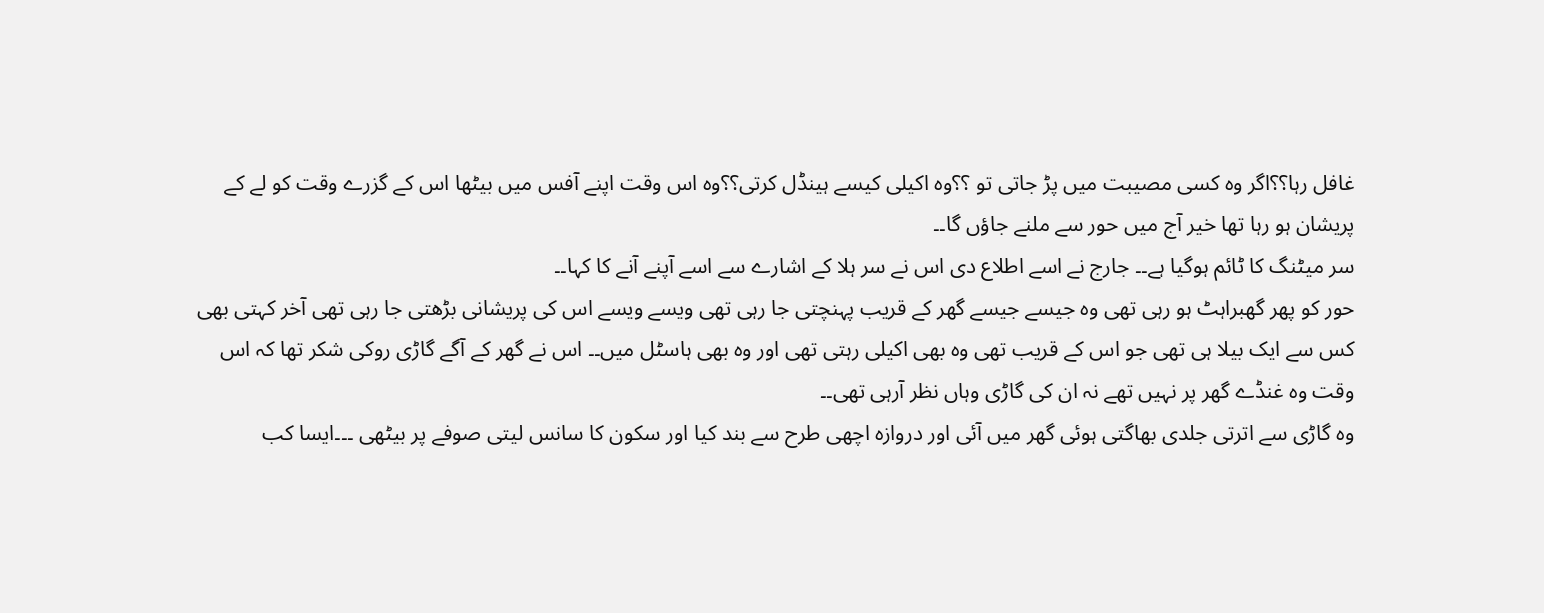غافل رہا؟؟اگر وہ کسی مصیبت میں پڑ جاتی تو ؟؟وہ اکیلی کیسے ہینڈل کرتی؟؟وہ اس وقت اپنے آفس میں بیٹھا اس کے گزرے وقت کو لے کے پریشان ہو رہا تھا خیر آج میں حور سے ملنے جاؤں گا۔۔
سر میٹنگ کا ٹائم ہوگیا ہے۔۔ جارج نے اسے اطلاع دی اس نے سر ہلا کے اشارے سے اسے آپنے آنے کا کہا۔۔
حور کو پھر گھبراہٹ ہو رہی تھی وہ جیسے جیسے گھر کے قریب پہنچتی جا رہی تھی ویسے ویسے اس کی پریشانی بڑھتی جا رہی تھی آخر کہتی بھی کس سے ایک بیلا ہی تھی جو اس کے قریب تھی وہ بھی اکیلی رہتی تھی اور وہ بھی ہاسٹل میں۔۔ اس نے گھر کے آگے گاڑی روکی شکر تھا کہ اس وقت وہ غنڈے گھر پر نہیں تھے نہ ان کی گاڑی وہاں نظر آرہی تھی۔۔
وہ گاڑی سے اترتی جلدی بھاگتی ہوئی گھر میں آئی اور دروازہ اچھی طرح سے بند کیا اور سکون کا سانس لیتی صوفے پر بیٹھی ۔۔۔ایسا کب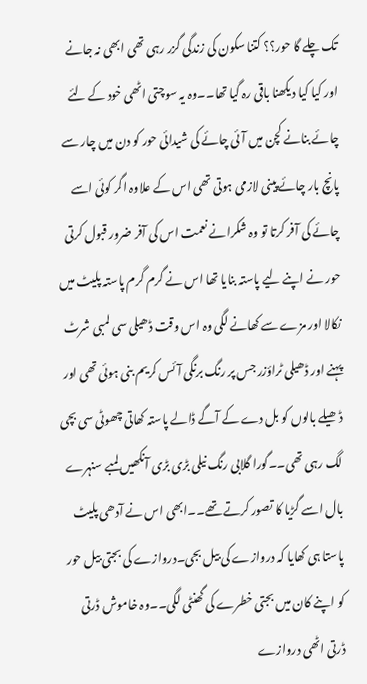تک چلے گا حور؟؟ کتنا سکون کی زندگی گزر رہی تھی ابھی نہ جانے اور کیا کیا دیکھنا باقی رہ گیا تھا۔۔وہ یہ سوچتی اٹھی خود کے لئے چائے بنانے کچن میں آئی چائے کی شیدائی حور کو دن میں چار سے پانچ بار چائے پینی لازمی ہوتی تھی اس کے علاوہ اگر کوئی اسے چائے کی آفر کرتا تو وہ شکرانے نعمت اس کی آفر ضرور قبول کرتی حور نے اپنے لیے پاستہ بنایا تھا اس نے گرم گرم پاستہ پلیٹ میں نکالا اور مزے سے کھانے لگی وہ اس وقت ڈھیلی سی لمبی شرٹ پہنے اور ڈھیلی ٹراؤزر جس پر رنگ برنگی آئس کریم بنی ہوئی تھی اور ڈھیلے بالوں کو بل دے کے آگے ڈالے پاستہ کھاتی چھوٹی سی بچی لگ رہی تھی۔۔گورا گلابی رنگ نیلی بڑی بڑی آنکھیں لمبے سنہرے بال اسے گڑیا کا تصور کرتے تھے۔۔ابھی اس نے آدھی پلیٹ پاستا ہی کھایا کہ دروازے کی بیل بجی۔دروازے کی بجتی بیل حور کو اپنے کان میں بجتی خطرے کی گھنٹی لگی۔۔وہ خاموش ڈرتی ڈرتی اٹھی دروازے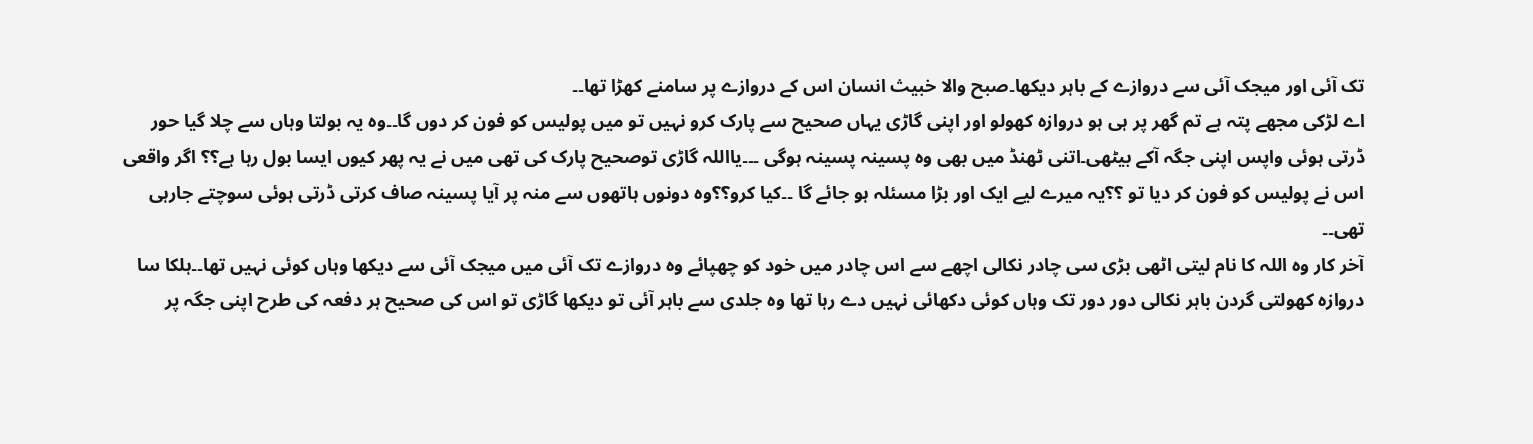تک آئی اور میجک آئی سے دروازے کے باہر دیکھا۔صبح والا خبیث انسان اس کے دروازے پر سامنے کھڑا تھا۔۔
اے لڑکی مجھے پتہ ہے تم گھر پر ہی ہو دروازہ کھولو اور اپنی گاڑی یہاں صحیح سے پارک کرو نہیں تو میں پولیس کو فون کر دوں گا۔۔وہ یہ بولتا وہاں سے چلا گیا حور ڈرتی ہوئی واپس اپنی جگہ آکے بیٹھی۔اتنی ٹھنڈ میں بھی وہ پسینہ پسینہ ہوگی ۔۔۔یااللہ گاڑی توصحیح پارک کی تھی میں نے یہ پھر کیوں ایسا بول رہا ہے؟؟ اگر واقعی اس نے پولیس کو فون کر دیا تو ؟؟یہ میرے لیے ایک اور بڑا مسئلہ ہو جائے گا ۔۔کیا کرو؟؟وہ دونوں ہاتھوں سے منہ پر آیا پسینہ صاف کرتی ڈرتی ہوئی سوچتے جارہی تھی۔۔
آخر کار وہ اللہ کا نام لیتی اٹھی بڑی سی چادر نکالی اچھے سے اس چادر میں خود کو چھپائے وہ دروازے تک آئی میں میجک آئی سے دیکھا وہاں کوئی نہیں تھا۔۔ہلکا سا دروازہ کھولتی گردن باہر نکالی دور دور تک وہاں کوئی دکھائی نہیں دے رہا تھا وہ جلدی سے باہر آئی تو دیکھا گاڑی تو اس کی صحیح ہر دفعہ کی طرح اپنی جگہ پر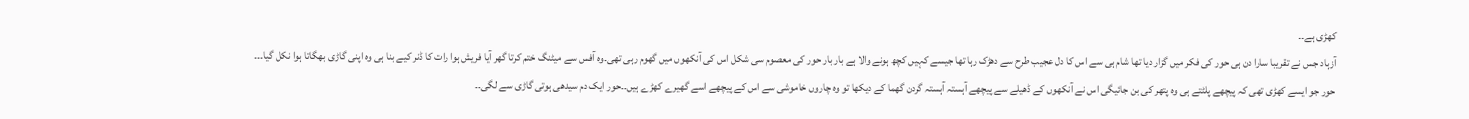کھڑی ہے۔۔
آزہاد جس نے تقریبا سارا دن ہی حور کی فکر میں گزار دیا تھا شام ہی سے اس کا دل عجیب طرح سے دھڑک رہا تھا جیسے کہیں کچھ ہونے والا ہے بار بار حور کی معصوم سی شکل اس کی آنکھوں میں گھوم رہی تھی۔وہ آفس سے میٹنگ ختم کرتا گھر آیا فریش ہوا رات کا ڈنر کیے بنا ہی وہ اپنی گاڑی بھگاتا ہوا نکل گیا۔۔۔
حور جو ایسے کھڑی تھی کہ پیچھے پلٹتے ہی وہ پتھر کی بن جائیگی اس نے آنکھوں کے ڈھیلے سے پیچھے آہستہ آہستہ گردن گھما کے دیکھا تو وہ چاروں خاموشی سے اس کے پیچھے اسے گھیرے کھڑے ہیں۔۔حور ایک دم سیدھی ہوتی گاڑی سے لگی۔۔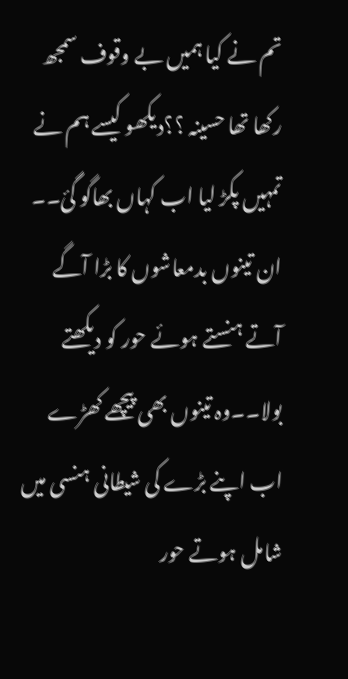تم نے کیا ہمیں بے وقوف سمجھ رکھا تھا حسینہ ؟؟دیکھو کیسے ہم نے تمہیں پکڑ لیا اب کہاں بھاگو گئ۔۔
ان تینوں بدمعاشوں کا بڑا آگے آتے ہنستے ہوئے حور کو دیکھتے بولا۔۔وہ تینوں بھی پیچھے کھڑے اب اپنے بڑے کی شیطانی ہنسی میں شامل ہوتے حور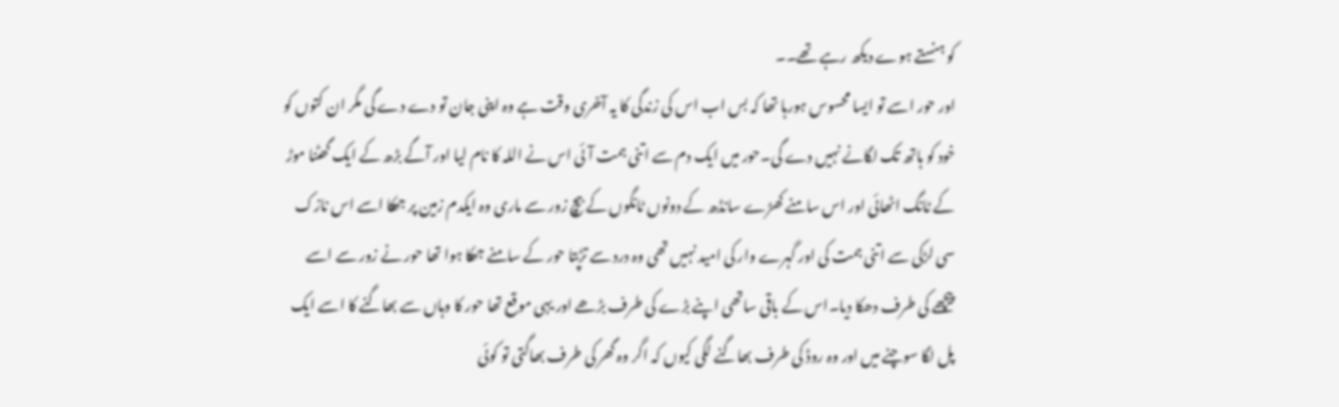کو ہنستے ہوے دیکھ رہے تھے۔۔
اور حور اسے تو ایسا محسوس ہورہا تھا کہ بس اب اس کی زندگی کا یہ آخری وقت ہے وہ اپنی جان تو دے دے گی مگر ان کتوں کو خود کو ہاتھ تک لگانے نہیں دے گی۔حور میں ایک دم سے اتنی ہمت آئی اس نے اللہ کا نام لیا اور آگے بڑھ کے ایک گھٹنا موڑ کے ٹانگ اٹھائی اور اس سامنے کھڑے سانڈھ کے دونوں ٹانگوں کے بیچ زور سے ماری وہ ایکدم زمین پر جھکا اسے اس نازک سی لڑکی سے اتنی ہمت کی اور گہرے وار کی امید نہیں تھی وہ درد سے تڑپتا حور کے سامنے جھکا ہوا تھا حور نے زور سے اسے پیچھے کی طرف دھکا دیا۔اس کے باقی ساتھی اپنے بڑے کی طرف بڑھے اور یہی موقع تھا حور کا وہاں سے بھاگنے کا اسے ایک پل لگا سوچنے میں اور وہ روڈ کی طرف بھاگنے لگی کیوں کہ اگر وہ گھر کی طرف بھاگتی تو کوئی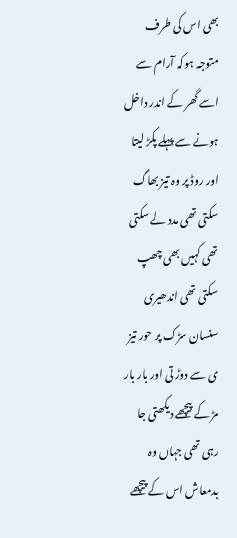بھی اس کی طرف متوجہ ہوکہ آرام سے اسے گھر کے اندر داخل ہونے سے پہلے پکڑ لیتا اور روڈ پر وہ تیز بھاگ سکتی تھی مدد لے سکتی تھی کہیں بھی چھپ سکتی تھی اندھیری سنسان سڑک پر حور تیز ی سے دوڑ تی اور بار بار مڑ کے پیچھے دیکھتی جا رہی تھی جہاں وہ بدمعاش اس کے پیچھے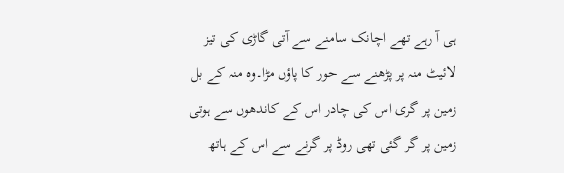ہی آ رہے تھے اچانک سامنے سے آتی گاڑی کی تیز لائیٹ منہ پر پڑھنے سے حور کا پاؤں مڑا۔وہ منہ کے بل زمین پر گری اس کی چادر اس کے کاندھوں سے ہوتی زمین پر گر گئی تھی روڈ پر گرنے سے اس کے ہاتھ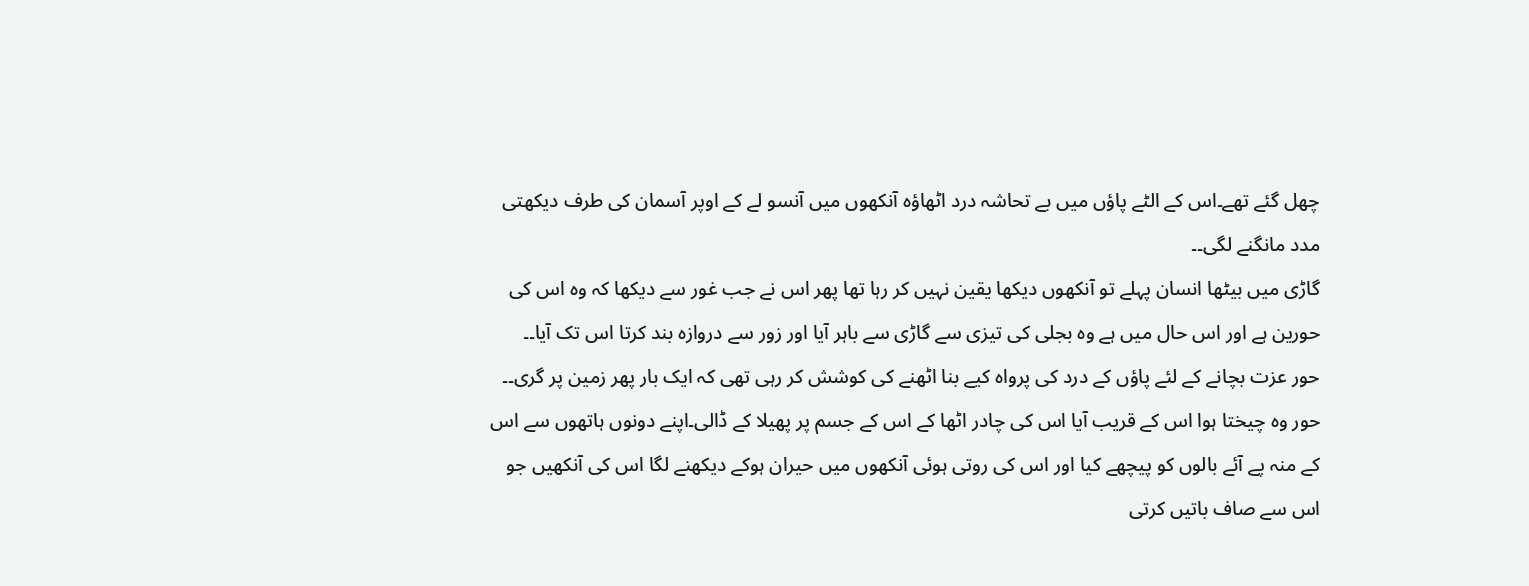چھل گئے تھے۔اس کے الٹے پاؤں میں بے تحاشہ درد اٹھاؤہ آنکھوں میں آنسو لے کے اوپر آسمان کی طرف دیکھتی مدد مانگنے لگی۔۔
گاڑی میں بیٹھا انسان پہلے تو آنکھوں دیکھا یقین نہیں کر رہا تھا پھر اس نے جب غور سے دیکھا کہ وہ اس کی حورین ہے اور اس حال میں ہے وہ بجلی کی تیزی سے گاڑی سے باہر آیا اور زور سے دروازہ بند کرتا اس تک آیا۔۔
حور عزت بچانے کے لئے پاؤں کے درد کی پرواہ کیے بنا اٹھنے کی کوشش کر رہی تھی کہ ایک بار پھر زمین پر گری۔۔
حور وہ چیختا ہوا اس کے قریب آیا اس کی چادر اٹھا کے اس کے جسم پر پھیلا کے ڈالی۔اپنے دونوں ہاتھوں سے اس کے منہ پے آئے بالوں کو پیچھے کیا اور اس کی روتی ہوئی آنکھوں میں حیران ہوکے دیکھنے لگا اس کی آنکھیں جو اس سے صاف باتیں کرتی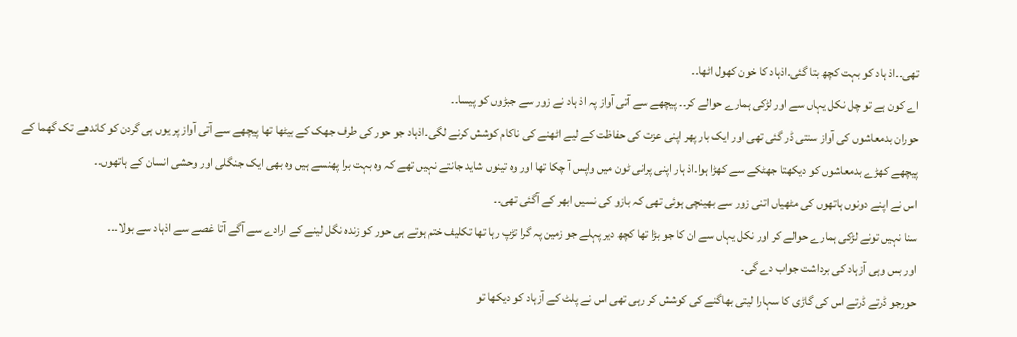تھی۔۔اذ ہاد کو بہت کچھ بتا گئی۔اذہاد کا خون کھول اٹھا۔۔
اے کون ہے تو چل نکل یہاں سے اور لڑکی ہمارے حوالے کر۔۔ پیچھے سے آتی آواز پہ اذ ہاد نے زور سے جبڑوں کو پیسا۔۔
حوران بدمعاشوں کی آواز سنتی ڈر گئی تھی اور ایک بار پھر اپنی عزت کی حفاظت کے لیے اٹھنے کی ناکام کوشش کرنے لگی۔اذہاد جو حور کی طرف جھک کے بیٹھا تھا پیچھے سے آتی آواز پر یوں ہی گردن کو کاندھے تک گھما کے پیچھے کھڑے بدمعاشوں کو دیکھتا جھٹکے سے کھڑا ہوا۔اذ ہار اپنی پرانی ٹون میں واپس آ چکا تھا اور وہ تینوں شاید جانتے نہیں تھے کہ وہ بہت برا پھنسے ہیں وہ بھی ایک جنگلی اور وحشی انسان کے ہاتھوں۔۔
اس نے اپنے دونوں ہاتھوں کی مٹھیاں اتنی زور سے بھینچی ہوئی تھی کہ بازو کی نسیں ابھر کے آگئی تھی۔۔
سنا نہیں تونے لڑکی ہمارے حوالے کر اور نکل یہاں سے ان کا جو بڑا تھا کچھ دیر پہلے جو زمین پہ گرا تڑپ رہا تھا تکلیف ختم ہوتے ہی حور کو زندہ نگل لینے کے ارادے سے آگے آتا غصے سے اذہاد سے بولا۔۔۔
اور بس وہی آزہاد کی برداشت جواب دے گی۔
حورجو ڈرتے ڈرتے اس کی گاڑی کا سہارا لیتی بھاگنے کی کوشش کر رہی تھی اس نے پلٹ کے آزہاد کو دیکھا تو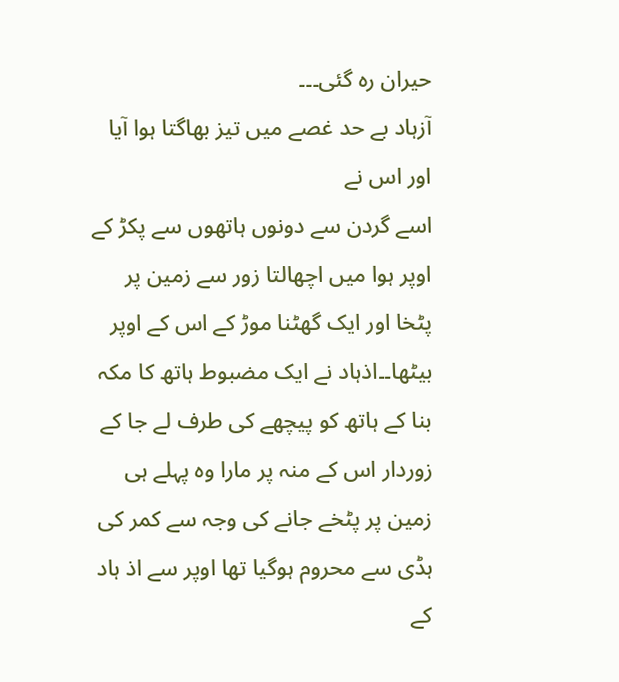حیران رہ گئی۔۔۔
آزہاد بے حد غصے میں تیز بھاگتا ہوا آیا اور اس نے
اسے گردن سے دونوں ہاتھوں سے پکڑ کے اوپر ہوا میں اچھالتا زور سے زمین پر پٹخا اور ایک گھٹنا موڑ کے اس کے اوپر بیٹھا۔۔اذہاد نے ایک مضبوط ہاتھ کا مکہ بنا کے ہاتھ کو پیچھے کی طرف لے جا کے زوردار اس کے منہ پر مارا وہ پہلے ہی زمین پر پٹخے جانے کی وجہ سے کمر کی ہڈی سے محروم ہوگیا تھا اوپر سے اذ ہاد کے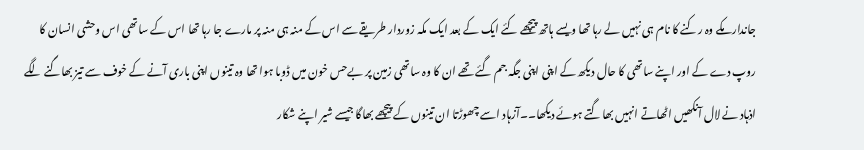جاندار مکے وہ رکنے کا نام ہی نہیں لے رہا تھا ویسے ہاتھ پیچھے کئے ایک کے بعد ایک مکہ زوردار طریقے سے اس کے منہ ہی منہ پر مارے جا رہا تھا اس کے ساتھی اس وحشی انسان کا روپ دے کے اور اپنے ساتھی کا حال دیکھ کے اپنی اپنی جگہ جم گئے تھے ان کا وہ ساتھی زمین پر بےحس خون میں ڈوبا ہوا تھا وہ تینوں اپنی باری آنے کے خوف سے تیز بھاگنے لگے اذہاد نے لال آنکھیں اٹھاتے انہیں بھاگتے ہوئے دیکھا۔۔آزہاد اسے چھوڑتا ان تینوں کے پیچھے بھاگا جیسے شیر اپنے شکار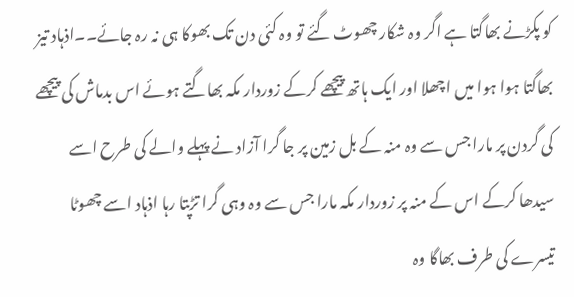کو پکڑنے بھاگتا ہے اگر وہ شکار چھوٹ گئے تو وہ کئی دن تک بھوکا ہی نہ رہ جائے۔۔اذہاد تیز بھاگتا ہوا ہوا میں اچھلا اور ایک ہاتھ پیچھے کرکے زوردار مکہ بھاگتے ہوئے اس بدماش کی پیچھے کی گردن پر مارا جس سے وہ منہ کے بل زمین پر جا گرا آزاد نے پہلے والے کی طرح اسے سیدھا کرکے اس کے منہ پر زوردار مکہ مارا جس سے وہ وہی گرا تڑپتا رہا اذہاد اسے چھوٹا تیسرے کی طرف بھاگا وہ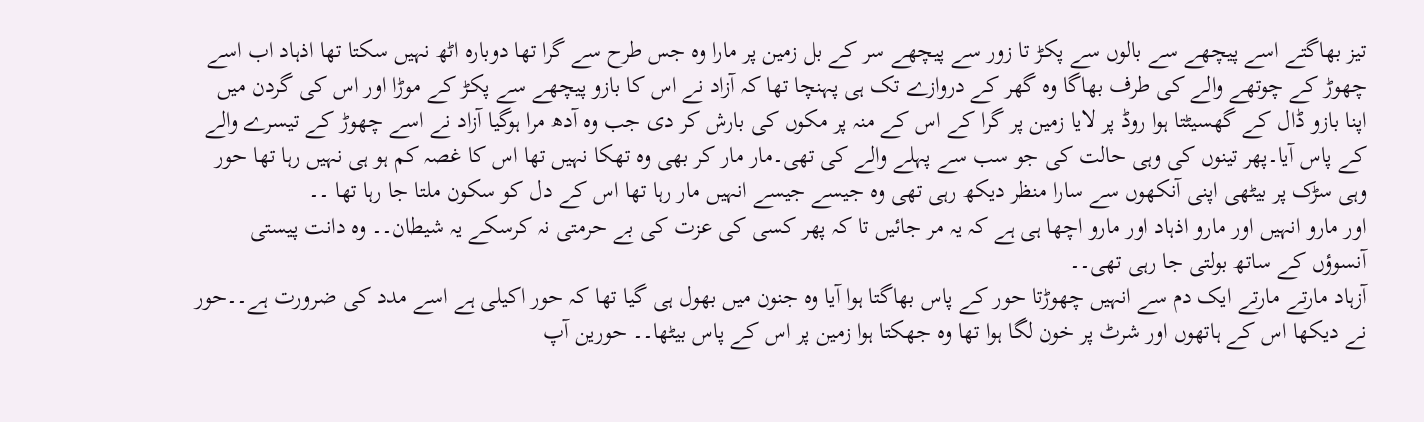تیز بھاگتے اسے پیچھے سے بالوں سے پکڑ تا زور سے پیچھے سر کے بل زمین پر مارا وہ جس طرح سے گرا تھا دوبارہ اٹھ نہیں سکتا تھا اذہاد اب اسے چھوڑ کے چوتھے والے کی طرف بھاگا وہ گھر کے دروازے تک ہی پہنچا تھا کہ آزاد نے اس کا بازو پیچھے سے پکڑ کے موڑا اور اس کی گردن میں اپنا بازو ڈال کے گھسیٹتا ہوا روڈ پر لایا زمین پر گرا کے اس کے منہ پر مکوں کی بارش کر دی جب وہ آدھ مرا ہوگیا آزاد نے اسے چھوڑ کے تیسرے والے کے پاس آیا۔پھر تینوں کی وہی حالت کی جو سب سے پہلے والے کی تھی۔مار مار کر بھی وہ تھکا نہیں تھا اس کا غصہ کم ہو ہی نہیں رہا تھا حور وہی سڑک پر بیٹھی اپنی آنکھوں سے سارا منظر دیکھ رہی تھی وہ جیسے جیسے انہیں مار رہا تھا اس کے دل کو سکون ملتا جا رہا تھا ۔۔
اور مارو انہیں اور مارو اذہاد اور مارو اچھا ہی ہے کہ یہ مر جائیں تا کہ پھر کسی کی عزت کی بے حرمتی نہ کرسکے یہ شیطان۔۔ وہ دانت پیستی آنسوؤں کے ساتھ بولتی جا رہی تھی۔۔
آزہاد مارتے مارتے ایک دم سے انہیں چھوڑتا حور کے پاس بھاگتا ہوا آیا وہ جنون میں بھول ہی گیا تھا کہ حور اکیلی ہے اسے مدد کی ضرورت ہے۔۔حور نے دیکھا اس کے ہاتھوں اور شرٹ پر خون لگا ہوا تھا وہ جھکتا ہوا زمین پر اس کے پاس بیٹھا۔۔ حورین آپ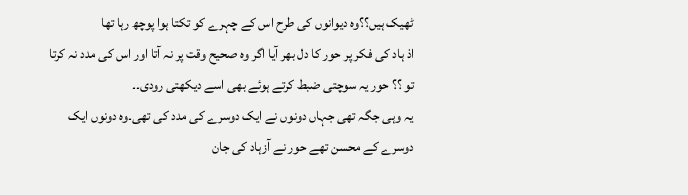ٹھیک ہیں؟؟وہ دیوانوں کی طرح اس کے چہرے کو تکتا ہوا پوچھ رہا تھا
اذ ہاد کی فکر پر حور کا دل بھر آیا اگر وہ صحیح وقت پر نہ آتا اور اس کی مدد نہ کرتا تو ؟؟ حور یہ سوچتی ضبط کرتے ہوئے بھی اسے دیکھتی رودی۔۔
یہ وہی جگہ تھی جہاں دونوں نے ایک دوسرے کی مدد کی تھی۔وہ دونوں ایک دوسرے کے محسن تھے حور نے آزہاد کی جان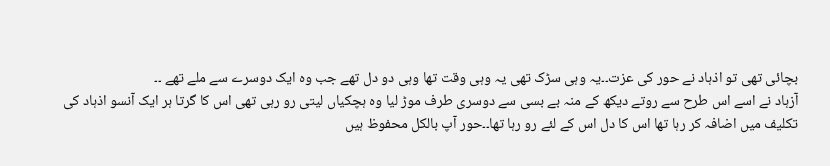بچائی تھی تو اذہاد نے حور کی عزت۔۔یہ وہی سڑک تھی یہ وہی وقت تھا وہی دو دل تھے جب وہ ایک دوسرے سے ملے تھے ۔۔
آزہاد نے اسے اس طرح سے روتے دیکھ کے منہ بے بسی سے دوسری طرف موڑ لیا وہ ہچکیاں لیتی رو رہی تھی اس کا گرتا ہر ایک آنسو اذہاد کی تکلیف میں اضافہ کر رہا تھا اس کا دل اس کے لئے رو رہا تھا۔۔حور آپ بالکل محفوظ ہیں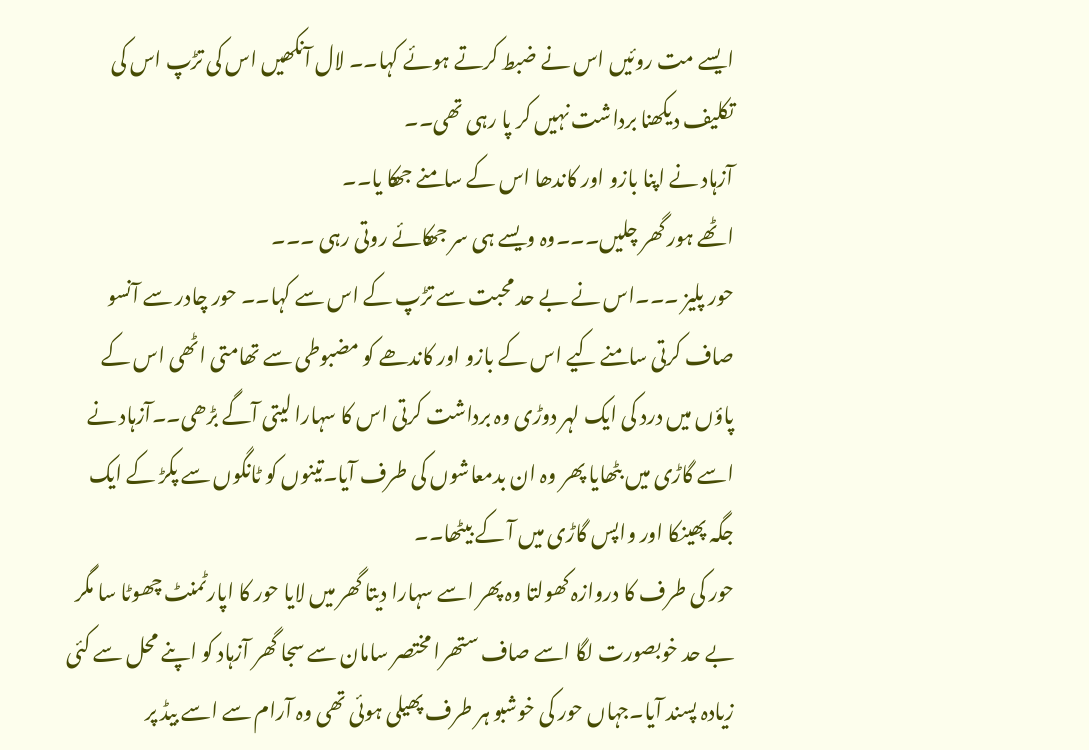ایسے مت روئیں اس نے ضبط کرتے ہوئے کہا۔۔ لال آنکھیں اس کی تڑپ اس کی تکلیف دیکھنا برداشت نہیں کر پا رہی تھی۔۔
آزہاد نے اپنا بازو اور کاندھا اس کے سامنے جھکا یا۔۔
اٹھے ہور گھر چلیں۔۔۔وہ ویسے ہی سر جھکائے روتی رہی ۔۔۔
حور پلیز ۔۔۔اس نے بے حد محبت سے تڑپ کے اس سے کہا۔۔ حور چادر سے آنسو صاف کرتی سامنے کیے اس کے بازو اور کاندھے کو مضبوطی سے تھامتی اٹھی اس کے پاؤں میں درد کی ایک لہر دوڑی وہ برداشت کرتی اس کا سہارا لیتی آگے بڑھی۔۔آزہاد نے اسے گاڑی میں بٹھایا پھر وہ ان بدمعاشوں کی طرف آیا۔تینوں کو ٹانگوں سے پکڑ کے ایک جگہ پھینکا اور واپس گاڑی میں آ کے بیٹھا۔۔
حور کی طرف کا دروازہ کھولتا وہ پھر اسے سہارا دیتا گھر میں لایا حور کا اپارٹمنٹ چھوٹا سا مگر بے حد خوبصورت لگا اسے صاف ستھرا مختصر سامان سے سجا گھر آزہاد کو اپنے محل سے کئی زیادہ پسند آیا۔جہاں حور کی خوشبو ہر طرف پھیلی ہوئی تھی وہ آرام سے اسے بیڈ پر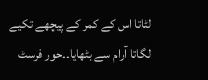لٹاتا اس کے کمر کے پیچھے تکیے لگاتا آرام سے بٹھایا۔۔حور فرسٹ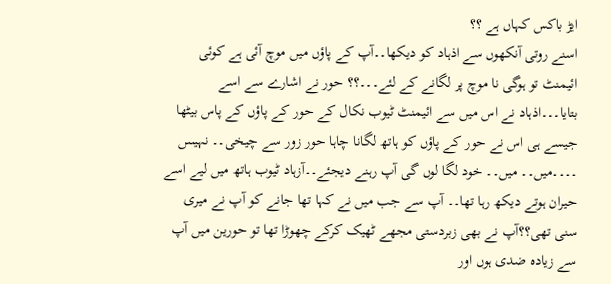ایڑ باکس کہاں ہے ؟؟
اسنے روتی آنکھوں سے اذہاد کو دیکھا۔۔آپ کے پاؤں میں موچ آئی ہے کوئی ائیمنٹ تو ہوگی نا موچ پر لگانے کے لئے۔۔۔؟؟ حور نے اشارے سے اسے بتایا۔۔۔اذہاد نے اس میں سے ائیمنٹ ٹیوب نکال کے حور کے پاؤں کے پاس بیٹھا جیسے ہی اس نے حور کے پاؤں کو ہاتھ لگانا چاہا حور زور سے چیخی۔۔ نہیںںں ۔۔۔۔میں۔۔ میں۔۔ خود لگا لوں گی آپ رہنے دیجئے۔۔آزہاد ٹیوب ہاتھ میں لیے اسے حیران ہوتے دیکھ رہا تھا۔۔ آپ سے جب میں نے کہا تھا جانے کو آپ نے میری سنی تھی؟؟آپ نے بھی زبردستی مجھے ٹھیک کرکے چھوڑا تھا تو حورین میں آپ سے زیادہ ضدی ہوں اور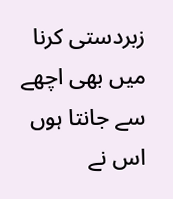زبردستی کرنا میں بھی اچھے سے جانتا ہوں اس نے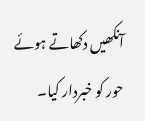آنکھیں دکھاتے ہوئے حور کو خبردار کیا۔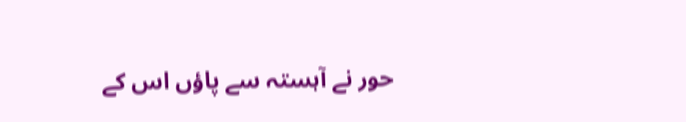حور نے آہستہ سے پاؤں اس کے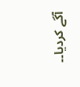آگے کردیا۔۔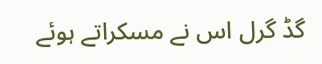گڈ گرل اس نے مسکراتے ہوئے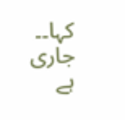کہا۔۔
جاری ہے